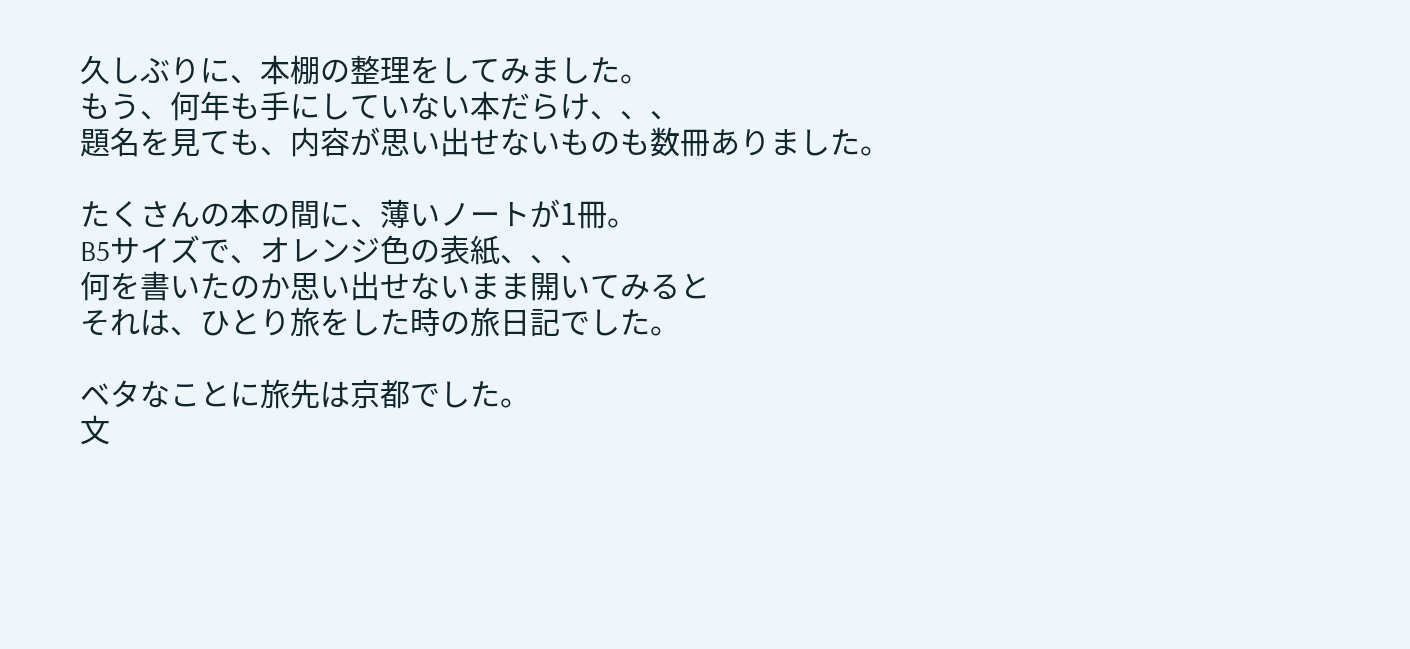久しぶりに、本棚の整理をしてみました。
もう、何年も手にしていない本だらけ、、、
題名を見ても、内容が思い出せないものも数冊ありました。

たくさんの本の間に、薄いノートが1冊。
B5サイズで、オレンジ色の表紙、、、
何を書いたのか思い出せないまま開いてみると
それは、ひとり旅をした時の旅日記でした。

ベタなことに旅先は京都でした。
文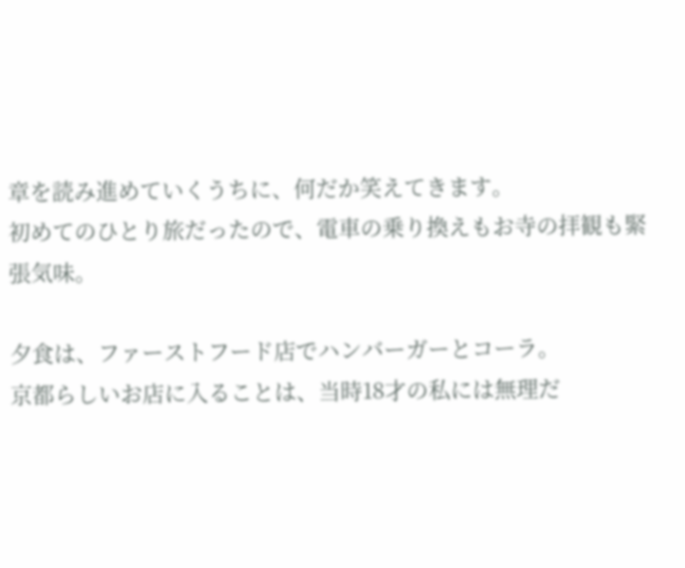章を読み進めていくうちに、何だか笑えてきます。
初めてのひとり旅だったので、電車の乗り換えもお寺の拝観も緊張気味。

夕食は、ファーストフード店でハンバーガーとコーラ。
京都らしいお店に入ることは、当時18才の私には無理だ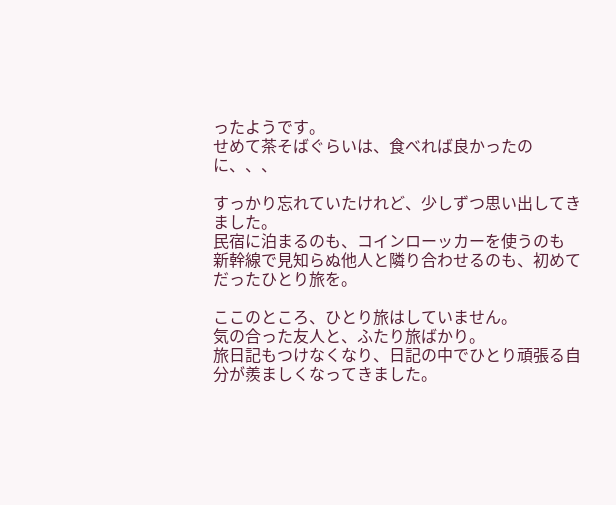ったようです。
せめて茶そばぐらいは、食べれば良かったのに、、、

すっかり忘れていたけれど、少しずつ思い出してきました。
民宿に泊まるのも、コインローッカーを使うのも
新幹線で見知らぬ他人と隣り合わせるのも、初めてだったひとり旅を。

ここのところ、ひとり旅はしていません。
気の合った友人と、ふたり旅ばかり。
旅日記もつけなくなり、日記の中でひとり頑張る自分が羨ましくなってきました。